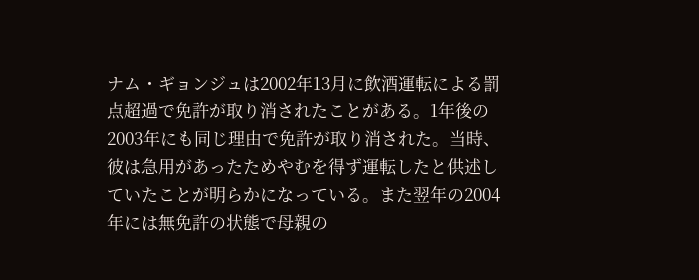ナム・ギョンジュは2002年13月に飲酒運転による罰点超過で免許が取り消されたことがある。1年後の2003年にも同じ理由で免許が取り消された。当時、彼は急用があったためやむを得ず運転したと供述していたことが明らかになっている。また翌年の2004年には無免許の状態で母親の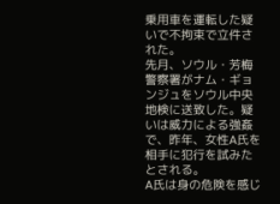乗用車を運転した疑いで不拘束で立件された。
先月、ソウル・芳梅警察署がナム・ギョンジュをソウル中央地検に送致した。疑いは威力による強姦で、昨年、女性A氏を相手に犯行を試みたとされる。
A氏は身の危険を感じ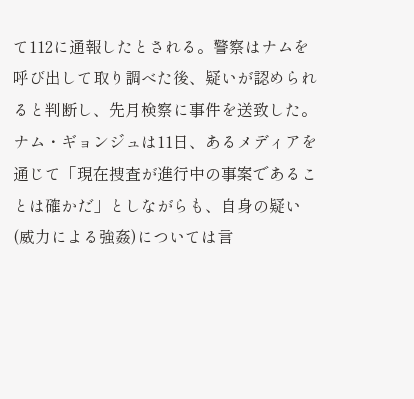て112に通報したとされる。警察はナムを呼び出して取り調べた後、疑いが認められると判断し、先月検察に事件を送致した。
ナム・ギョンジュは11日、あるメディアを通じて「現在捜査が進行中の事案であることは確かだ」としながらも、自身の疑い(威力による強姦)については言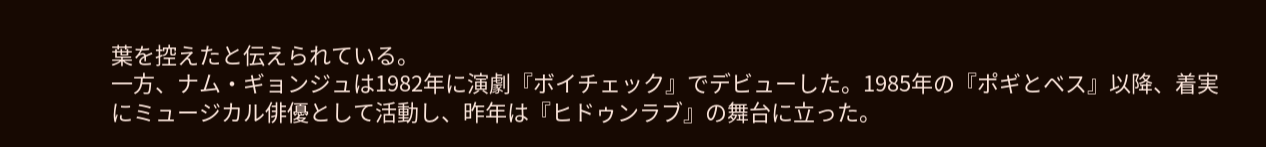葉を控えたと伝えられている。
一方、ナム・ギョンジュは1982年に演劇『ボイチェック』でデビューした。1985年の『ポギとベス』以降、着実にミュージカル俳優として活動し、昨年は『ヒドゥンラブ』の舞台に立った。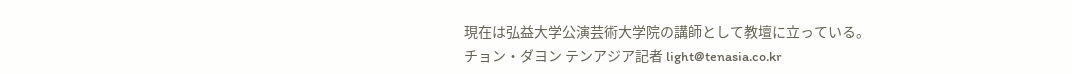現在は弘益大学公演芸術大学院の講師として教壇に立っている。
チョン・ダヨン テンアジア記者 light@tenasia.co.kr